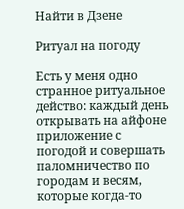Найти в Дзене

Ритуал на погоду

Есть у меня одно странное ритуальное действо: каждый день открывать на айфоне приложение с погодой и совершать паломничество по городам и весям, которые когда-то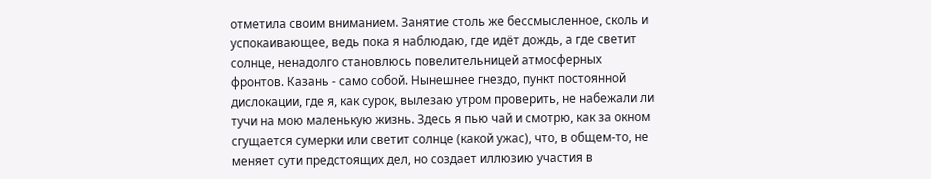отметила своим вниманием. Занятие столь же бессмысленное, сколь и успокаивающее, ведь пока я наблюдаю, где идёт дождь, а где светит солнце, ненадолго становлюсь повелительницей атмосферных фронтов. Казань - само собой. Нынешнее гнездо, пункт постоянной дислокации, где я, как сурок, вылезаю утром проверить, не набежали ли тучи на мою маленькую жизнь. Здесь я пью чай и смотрю, как за окном сгущается сумерки или светит солнце (какой ужас), что, в общем-то, не меняет сути предстоящих дел, но создает иллюзию участия в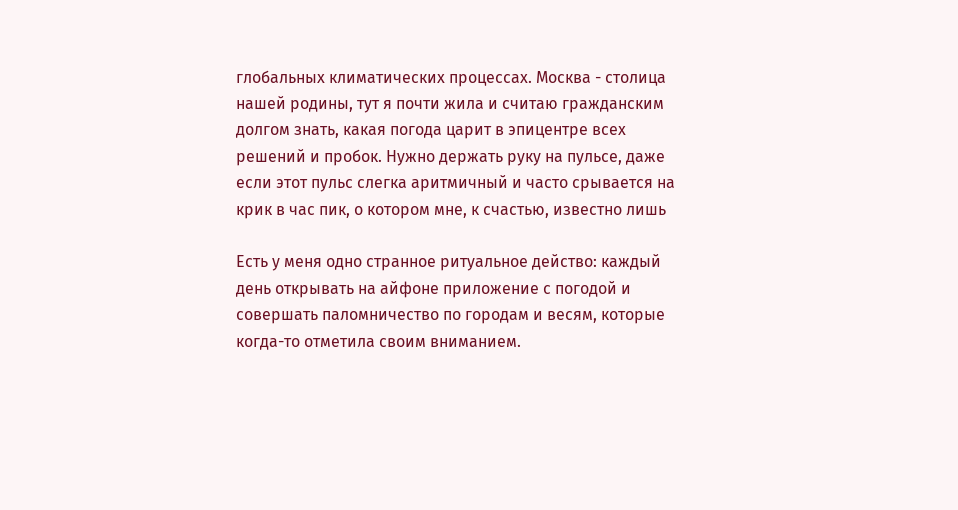глобальных климатических процессах. Москва - столица нашей родины, тут я почти жила и считаю гражданским долгом знать, какая погода царит в эпицентре всех решений и пробок. Нужно держать руку на пульсе, даже если этот пульс слегка аритмичный и часто срывается на крик в час пик, о котором мне, к счастью, известно лишь

Есть у меня одно странное ритуальное действо: каждый день открывать на айфоне приложение с погодой и совершать паломничество по городам и весям, которые когда-то отметила своим вниманием.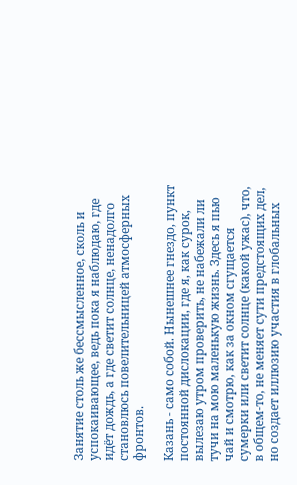Занятие столь же бессмысленное, сколь и успокаивающее, ведь пока я наблюдаю, где идёт дождь, а где светит солнце, ненадолго становлюсь повелительницей атмосферных фронтов.

Казань - само собой. Нынешнее гнездо, пункт постоянной дислокации, где я, как сурок, вылезаю утром проверить, не набежали ли тучи на мою маленькую жизнь. Здесь я пью чай и смотрю, как за окном сгущается сумерки или светит солнце (какой ужас), что, в общем-то, не меняет сути предстоящих дел, но создает иллюзию участия в глобальных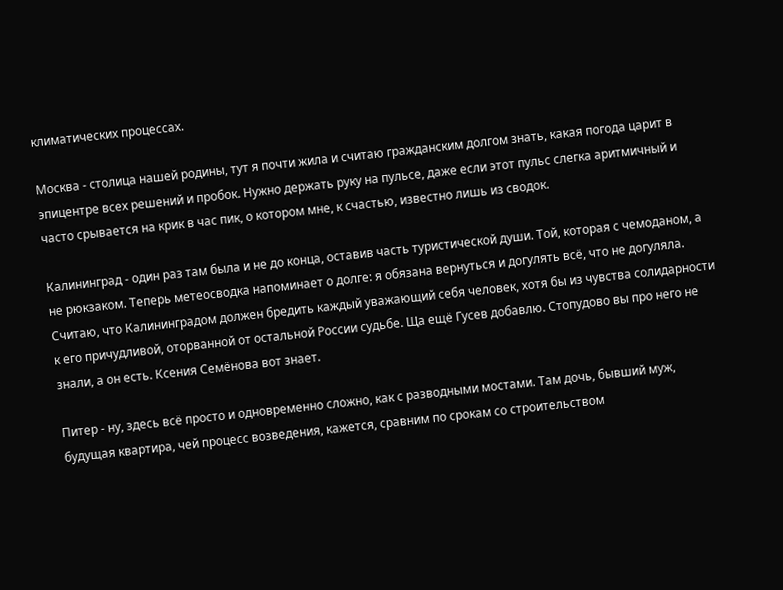климатических процессах.

Москва - столица нашей родины, тут я почти жила и считаю гражданским долгом знать, какая погода царит в эпицентре всех решений и пробок. Нужно держать руку на пульсе, даже если этот пульс слегка аритмичный и часто срывается на крик в час пик, о котором мне, к счастью, известно лишь из сводок.

Калининград - один раз там была и не до конца, оставив часть туристической души. Той, которая с чемоданом, а не рюкзаком. Теперь метеосводка напоминает о долге: я обязана вернуться и догулять всё, что не догуляла. Считаю, что Калининградом должен бредить каждый уважающий себя человек, хотя бы из чувства солидарности к его причудливой, оторванной от остальной России судьбе. Ща ещё Гусев добавлю. Стопудово вы про него не знали, а он есть. Ксения Семёнова вот знает.

Питер - ну, здесь всё просто и одновременно сложно, как с разводными мостами. Там дочь, бывший муж, будущая квартира, чей процесс возведения, кажется, сравним по срокам со строительством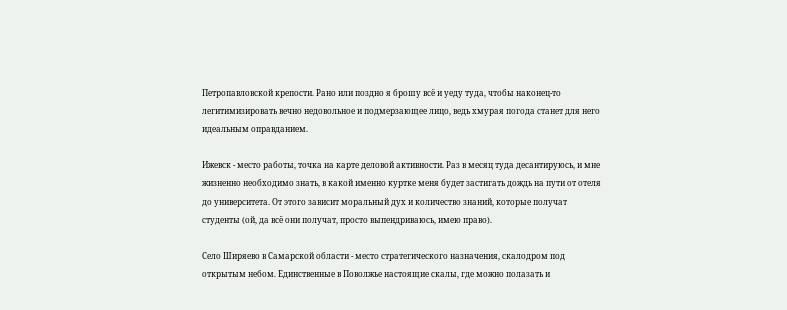Петропавловской крепости. Рано или поздно я брошу всё и уеду туда, чтобы наконец-то легитимизировать вечно недовольное и подмерзающее лицо, ведь хмурая погода станет для него идеальным оправданием.

Ижевск - место работы, точка на карте деловой активности. Раз в месяц туда десантируюсь, и мне жизненно необходимо знать, в какой именно куртке меня будет застигать дождь на пути от отеля до университета. От этого зависит моральный дух и количество знаний, которые получат студенты (ой, да всё они получат, просто выпендриваюсь, имею право).

Село Ширяево в Самарской области - место стратегического назначения, скалодром под открытым небом. Единственные в Поволжье настоящие скалы, где можно полазать и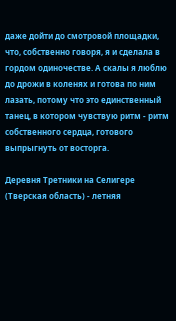даже дойти до смотровой площадки, что, собственно говоря, я и сделала в гордом одиночестве. А скалы я люблю до дрожи в коленях и готова по ним лазать, потому что это единственный танец, в котором чувствую ритм - ритм собственного сердца, готового выпрыгнуть от восторга.

Деревня Третники на Селигере (Тверская область) - летняя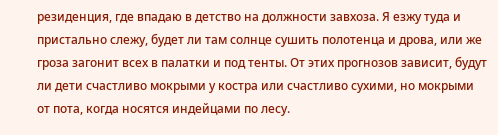резиденция, где впадаю в детство на должности завхоза. Я езжу туда и пристально слежу, будет ли там солнце сушить полотенца и дрова, или же гроза загонит всех в палатки и под тенты. От этих прогнозов зависит, будут ли дети счастливо мокрыми у костра или счастливо сухими, но мокрыми от пота, когда носятся индейцами по лесу.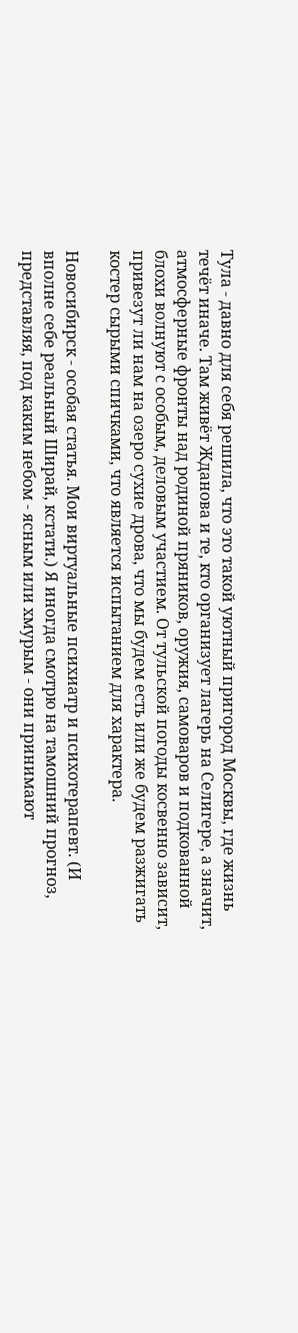Тула - давно для себя решила, что это такой уютный пригород Москвы, где жизнь течёт иначе. Там живёт Жданова и те, кто организует лагерь на Селигере, а значит, атмосферные фронты над родиной пряников, оружия, самоваров и подкованной блохи волнуют с особым, деловым участием. От тульской погоды косвенно зависит, привезут ли нам на озеро сухие дрова, что мы будем есть или же будем разжигать костер сырыми спичками, что является испытанием для характера.

Новосибирск - особая статья. Мои виртуальные психиатр и психотерапевт. (И вполне себе реальный Ширай, кстати.) Я иногда смотрю на тамошний прогноз, представляя, под каким небом - ясным или хмурым - они принимают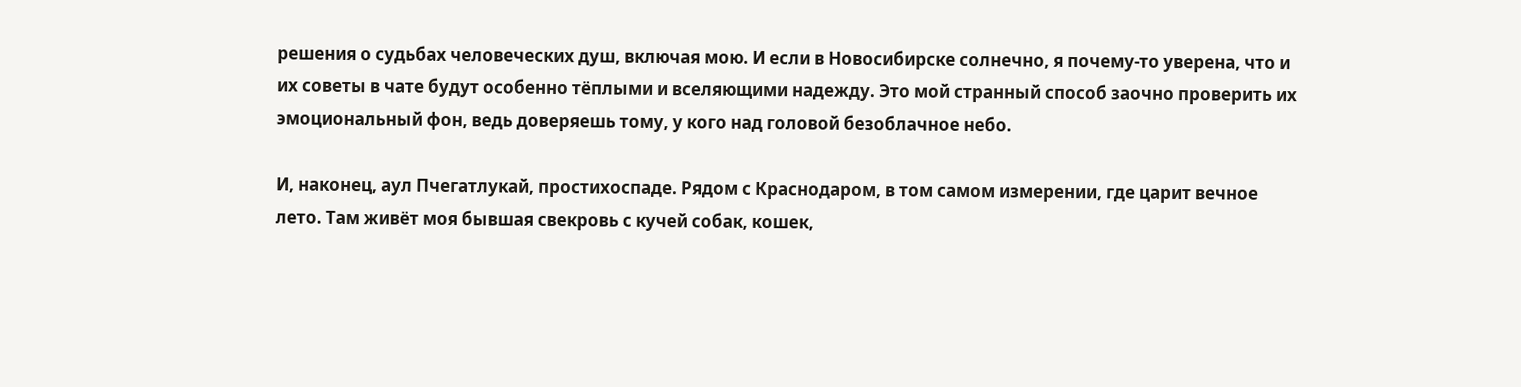решения о судьбах человеческих душ, включая мою. И если в Новосибирске солнечно, я почему-то уверена, что и их советы в чате будут особенно тёплыми и вселяющими надежду. Это мой странный способ заочно проверить их эмоциональный фон, ведь доверяешь тому, у кого над головой безоблачное небо.

И, наконец, аул Пчегатлукай, простихоспаде. Рядом с Краснодаром, в том самом измерении, где царит вечное лето. Там живёт моя бывшая свекровь с кучей собак, кошек,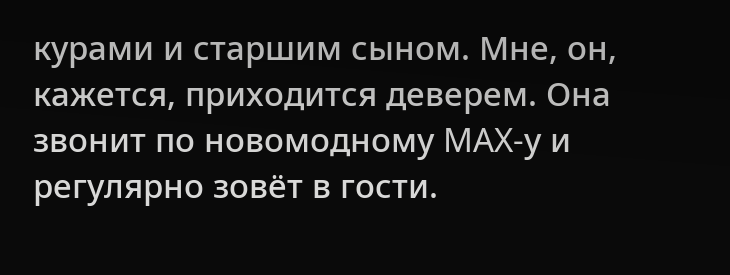курами и старшим сыном. Мне, он, кажется, приходится деверем. Она звонит по новомодному MAX-у и регулярно зовёт в гости.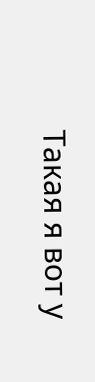Такая я вот у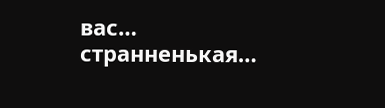вас… странненькая…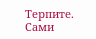Терпите. Сами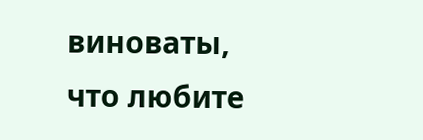виноваты, что любите